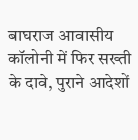बाघराज आवासीय कॉलोनी में फिर सख्ती के दावे, पुराने आदेशों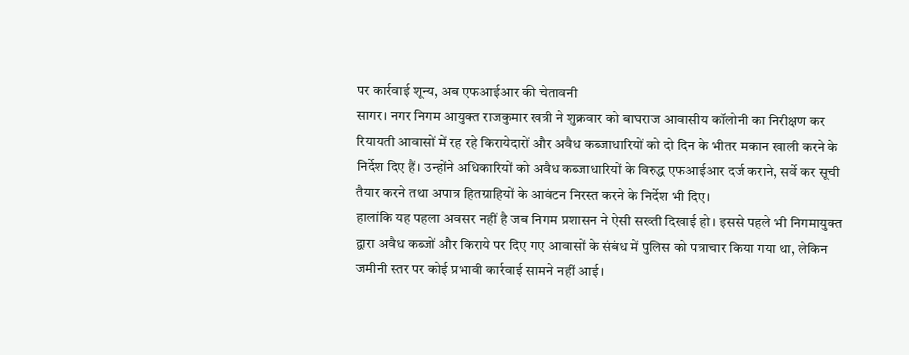पर कार्रवाई शून्य, अब एफआईआर की चेतावनी
सागर। नगर निगम आयुक्त राजकुमार खत्री ने शुक्रवार को बाघराज आवासीय कॉलोनी का निरीक्षण कर रियायती आवासों में रह रहे किरायेदारों और अवैध कब्जाधारियों को दो दिन के भीतर मकान खाली करने के निर्देश दिए हैं। उन्होंने अधिकारियों को अवैध कब्जाधारियों के विरुद्ध एफआईआर दर्ज कराने, सर्वे कर सूची तैयार करने तथा अपात्र हितग्राहियों के आवंटन निरस्त करने के निर्देश भी दिए।
हालांकि यह पहला अवसर नहीं है जब निगम प्रशासन ने ऐसी सख्ती दिखाई हो। इससे पहले भी निगमायुक्त द्वारा अवैध कब्जों और किराये पर दिए गए आवासों के संबंध में पुलिस को पत्राचार किया गया था, लेकिन जमीनी स्तर पर कोई प्रभावी कार्रवाई सामने नहीं आई।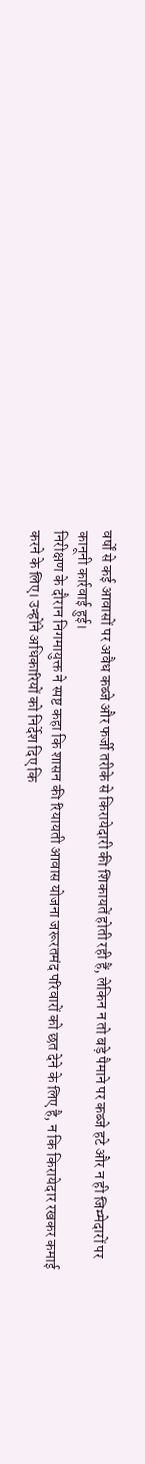वर्षों से कई आवासों पर अवैध कब्जे और फर्जी तरीके से किरायेदारी की शिकायतें होती रही हैं, लेकिन न तो बड़े पैमाने पर कब्जे हटे और न ही जिम्मेदारों पर कानूनी कार्रवाई हुई।
निरीक्षण के दौरान निगमायुक्त ने स्पष्ट कहा कि शासन की रियायती आवास योजना जरूरतमंद परिवारों को छत देने के लिए है, न कि किरायेदार रखकर कमाई करने के लिए। उन्होंने अधिकारियों को निर्देश दिए कि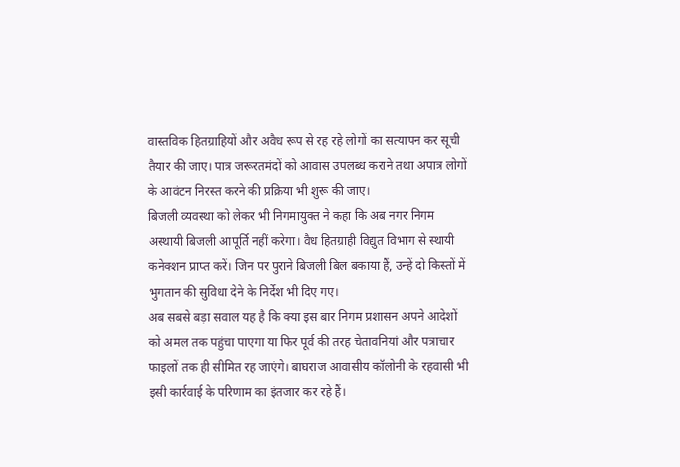वास्तविक हितग्राहियों और अवैध रूप से रह रहे लोगों का सत्यापन कर सूची तैयार की जाए। पात्र जरूरतमंदों को आवास उपलब्ध कराने तथा अपात्र लोगों के आवंटन निरस्त करने की प्रक्रिया भी शुरू की जाए।
बिजली व्यवस्था को लेकर भी निगमायुक्त ने कहा कि अब नगर निगम अस्थायी बिजली आपूर्ति नहीं करेगा। वैध हितग्राही विद्युत विभाग से स्थायी कनेक्शन प्राप्त करें। जिन पर पुराने बिजली बिल बकाया हैं, उन्हें दो किस्तों में भुगतान की सुविधा देने के निर्देश भी दिए गए।
अब सबसे बड़ा सवाल यह है कि क्या इस बार निगम प्रशासन अपने आदेशों को अमल तक पहुंचा पाएगा या फिर पूर्व की तरह चेतावनियां और पत्राचार फाइलों तक ही सीमित रह जाएंगे। बाघराज आवासीय कॉलोनी के रहवासी भी इसी कार्रवाई के परिणाम का इंतजार कर रहे हैं।